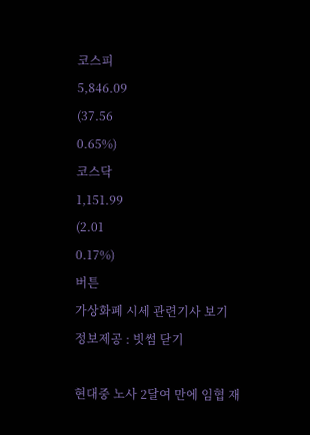코스피
5,846.09
(37.56
0.65%)
코스닥
1,151.99
(2.01
0.17%)
버튼
가상화폐 시세 관련기사 보기
정보제공 : 빗썸 닫기

현대중 노사 2달여 만에 임협 재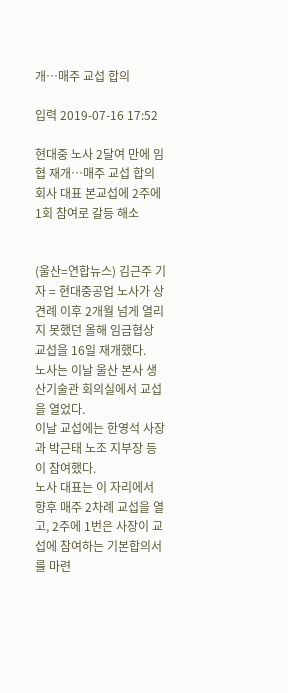개…매주 교섭 합의

입력 2019-07-16 17:52

현대중 노사 2달여 만에 임협 재개…매주 교섭 합의
회사 대표 본교섭에 2주에 1회 참여로 갈등 해소


(울산=연합뉴스) 김근주 기자 = 현대중공업 노사가 상견례 이후 2개월 넘게 열리지 못했던 올해 임금협상 교섭을 16일 재개했다.
노사는 이날 울산 본사 생산기술관 회의실에서 교섭을 열었다.
이날 교섭에는 한영석 사장과 박근태 노조 지부장 등이 참여했다.
노사 대표는 이 자리에서 향후 매주 2차례 교섭을 열고, 2주에 1번은 사장이 교섭에 참여하는 기본합의서를 마련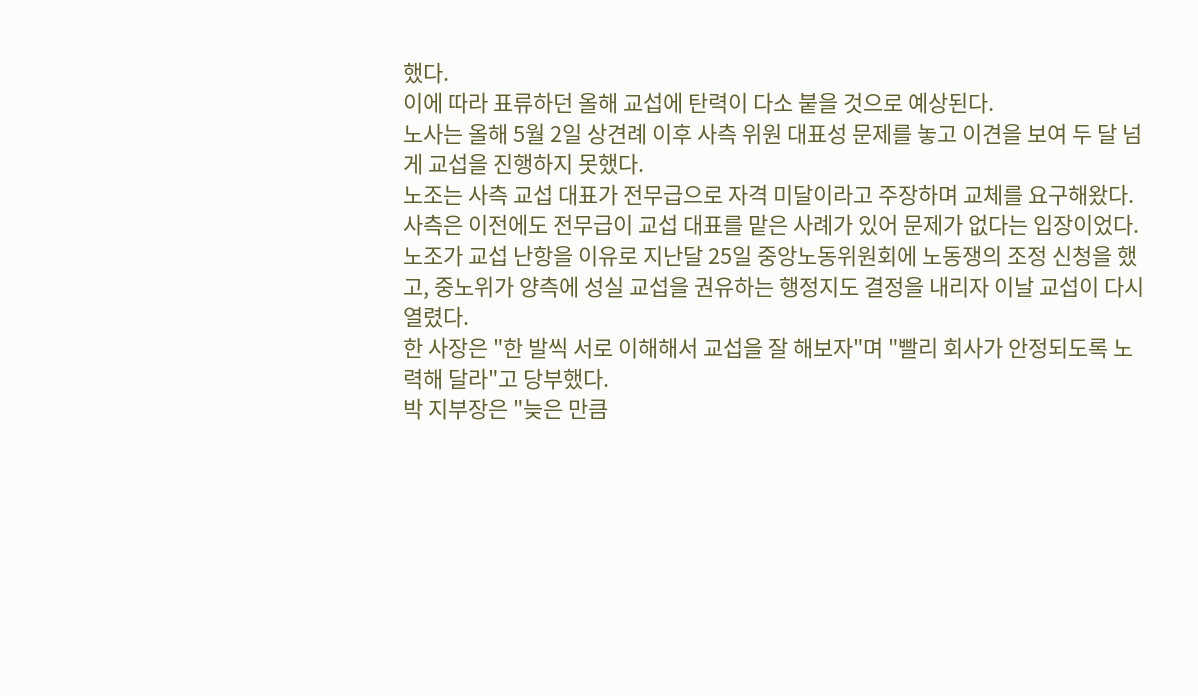했다.
이에 따라 표류하던 올해 교섭에 탄력이 다소 붙을 것으로 예상된다.
노사는 올해 5월 2일 상견례 이후 사측 위원 대표성 문제를 놓고 이견을 보여 두 달 넘게 교섭을 진행하지 못했다.
노조는 사측 교섭 대표가 전무급으로 자격 미달이라고 주장하며 교체를 요구해왔다.
사측은 이전에도 전무급이 교섭 대표를 맡은 사례가 있어 문제가 없다는 입장이었다.
노조가 교섭 난항을 이유로 지난달 25일 중앙노동위원회에 노동쟁의 조정 신청을 했고, 중노위가 양측에 성실 교섭을 권유하는 행정지도 결정을 내리자 이날 교섭이 다시 열렸다.
한 사장은 "한 발씩 서로 이해해서 교섭을 잘 해보자"며 "빨리 회사가 안정되도록 노력해 달라"고 당부했다.
박 지부장은 "늦은 만큼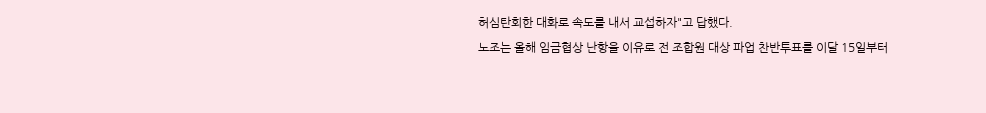허심탄회한 대화로 속도를 내서 교섭하자"고 답했다.
노조는 올해 임금협상 난항을 이유로 전 조합원 대상 파업 찬반투표를 이달 15일부터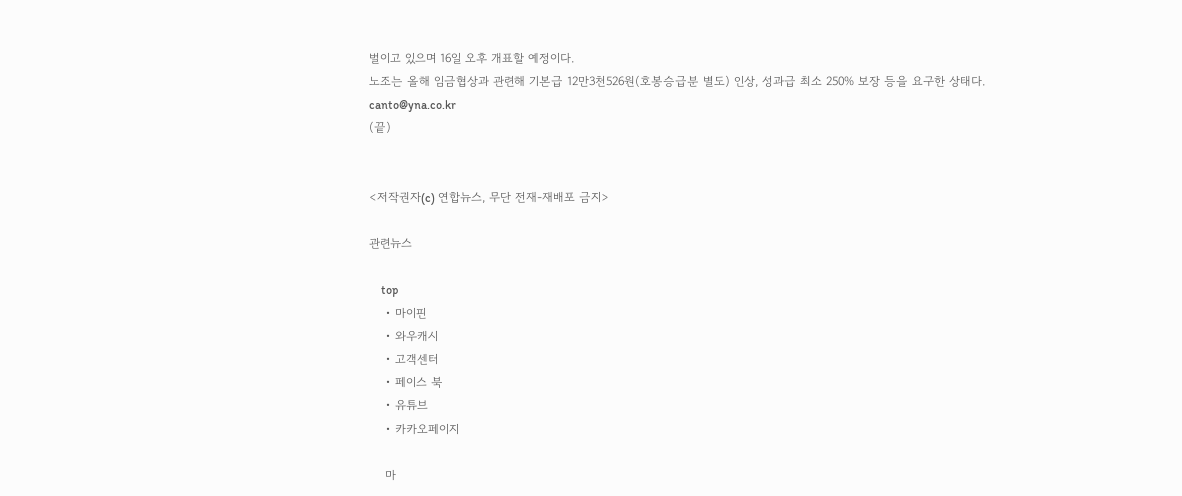벌이고 있으며 16일 오후 개표할 예정이다.
노조는 올해 임금협상과 관련해 기본급 12만3천526원(호봉승급분 별도) 인상, 성과급 최소 250% 보장 등을 요구한 상태다.
canto@yna.co.kr
(끝)


<저작권자(c) 연합뉴스, 무단 전재-재배포 금지>

관련뉴스

    top
    • 마이핀
    • 와우캐시
    • 고객센터
    • 페이스 북
    • 유튜브
    • 카카오페이지

    마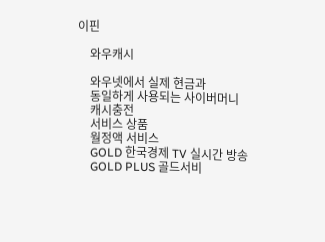이핀

    와우캐시

    와우넷에서 실제 현금과
    동일하게 사용되는 사이버머니
    캐시충전
    서비스 상품
    월정액 서비스
    GOLD 한국경제 TV 실시간 방송
    GOLD PLUS 골드서비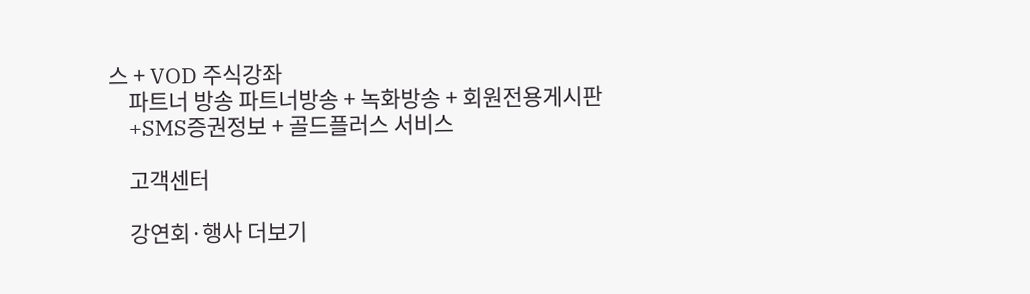스 + VOD 주식강좌
    파트너 방송 파트너방송 + 녹화방송 + 회원전용게시판
    +SMS증권정보 + 골드플러스 서비스

    고객센터

    강연회·행사 더보기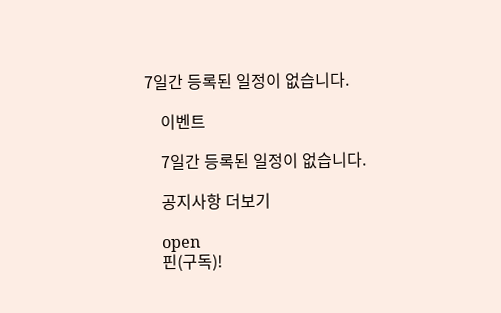7일간 등록된 일정이 없습니다.

    이벤트

    7일간 등록된 일정이 없습니다.

    공지사항 더보기

    open
    핀(구독)!